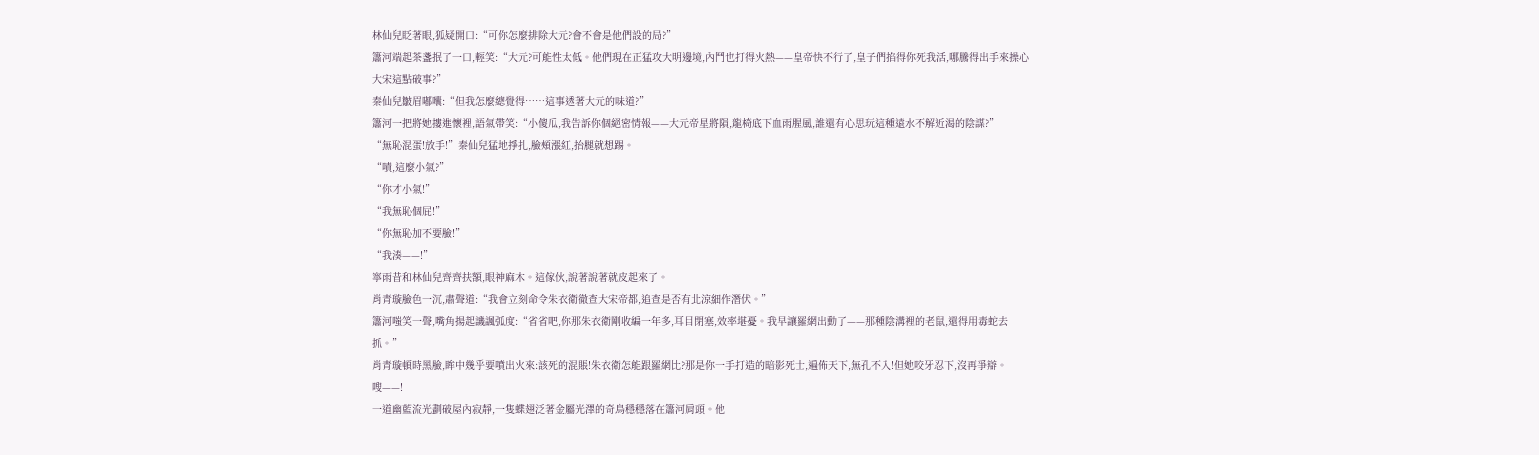林仙兒眨著眼,狐疑開口:“可你怎麼排除大元?會不會是他們設的局?”
簫河端起茶盞抿了一口,輕笑:“大元?可能性太低。他們現在正猛攻大明邊境,內鬥也打得火熱——皇帝快不行了,皇子們掐得你死我活,哪騰得出手來操心大宋這點破事?”
秦仙兒皺眉嘟囔:“但我怎麼總覺得……這事透著大元的味道?”
簫河一把將她摟進懷裡,語氣帶笑:“小傻瓜,我告訴你個絕密情報——大元帝星將隕,龍椅底下血雨腥風,誰還有心思玩這種遠水不解近渴的陰謀?”
“無恥混蛋!放手!”秦仙兒猛地掙扎,臉頰漲紅,抬腿就想踢。
“嘖,這麼小氣?”
“你才小氣!”
“我無恥個屁!”
“你無恥加不要臉!”
“我湊——!”
寧雨昔和林仙兒齊齊扶額,眼神麻木。這傢伙,說著說著就皮起來了。
肖青璇臉色一沉,肅聲道:“我會立刻命令朱衣衛徹查大宋帝都,追查是否有北涼細作潛伏。”
簫河嗤笑一聲,嘴角揚起譏諷弧度:“省省吧,你那朱衣衛剛收編一年多,耳目閉塞,效率堪憂。我早讓羅網出動了——那種陰溝裡的老鼠,還得用毒蛇去抓。”
肖青璇頓時黑臉,眸中幾乎要噴出火來:該死的混賬!朱衣衛怎能跟羅網比?那是你一手打造的暗影死士,遍佈天下,無孔不入!但她咬牙忍下,沒再爭辯。
嗖——!
一道幽藍流光劃破屋內寂靜,一隻蝶翅泛著金屬光澤的奇鳥穩穩落在簫河肩頭。他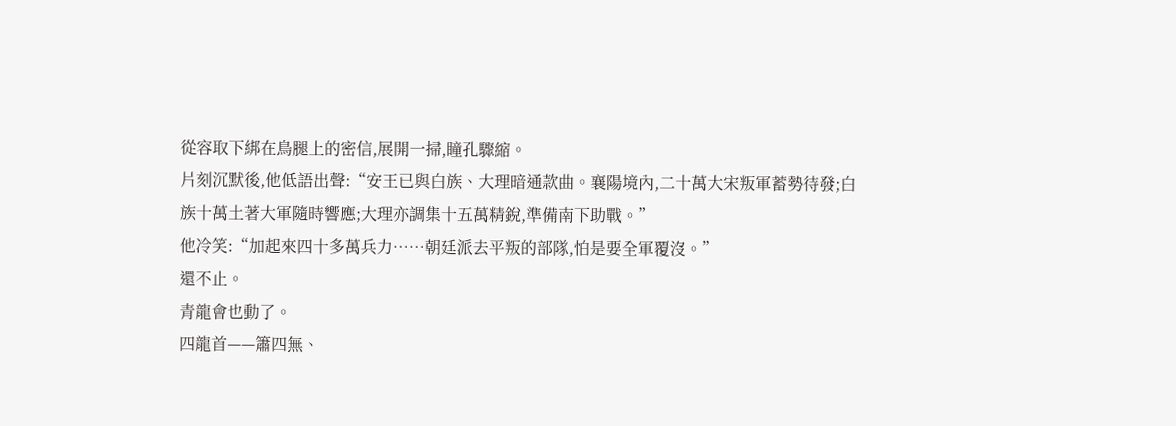從容取下綁在鳥腿上的密信,展開一掃,瞳孔驟縮。
片刻沉默後,他低語出聲:“安王已與白族、大理暗通款曲。襄陽境內,二十萬大宋叛軍蓄勢待發;白族十萬土著大軍隨時響應;大理亦調集十五萬精銳,準備南下助戰。”
他冷笑:“加起來四十多萬兵力……朝廷派去平叛的部隊,怕是要全軍覆沒。”
還不止。
青龍會也動了。
四龍首——簫四無、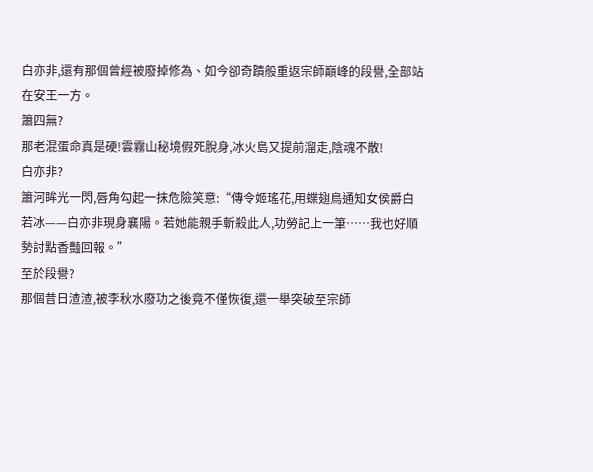白亦非,還有那個曾經被廢掉修為、如今卻奇蹟般重返宗師巔峰的段譽,全部站在安王一方。
簫四無?
那老混蛋命真是硬!雲霧山秘境假死脫身,冰火島又提前溜走,陰魂不散!
白亦非?
簫河眸光一閃,唇角勾起一抹危險笑意:“傳令姬瑤花,用蝶翅鳥通知女侯爵白若冰——白亦非現身襄陽。若她能親手斬殺此人,功勞記上一筆……我也好順勢討點香豔回報。”
至於段譽?
那個昔日渣渣,被李秋水廢功之後竟不僅恢復,還一舉突破至宗師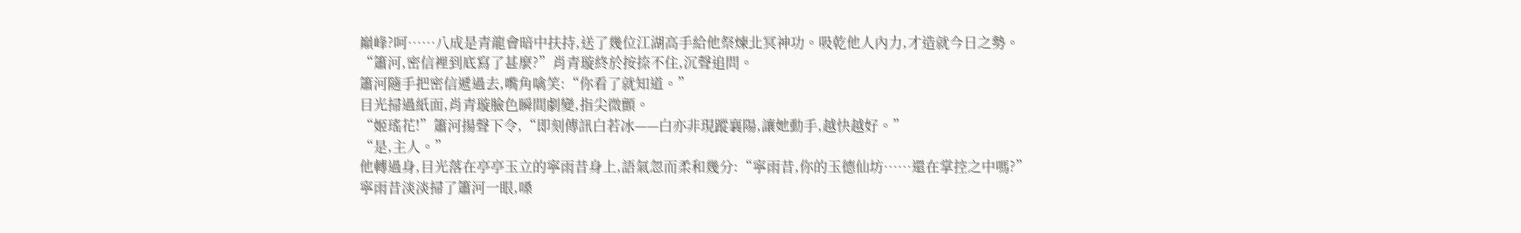巔峰?呵……八成是青龍會暗中扶持,送了幾位江湖高手給他祭煉北冥神功。吸乾他人內力,才造就今日之勢。
“簫河,密信裡到底寫了甚麼?”肖青璇終於按捺不住,沉聲追問。
簫河隨手把密信遞過去,嘴角噙笑:“你看了就知道。”
目光掃過紙面,肖青璇臉色瞬間劇變,指尖微顫。
“姬瑤花!”簫河揚聲下令,“即刻傳訊白若冰——白亦非現蹤襄陽,讓她動手,越快越好。”
“是,主人。”
他轉過身,目光落在亭亭玉立的寧雨昔身上,語氣忽而柔和幾分:“寧雨昔,你的玉德仙坊……還在掌控之中嗎?”
寧雨昔淡淡掃了簫河一眼,嗓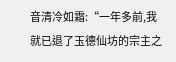音清冷如霜:“一年多前,我就已退了玉德仙坊的宗主之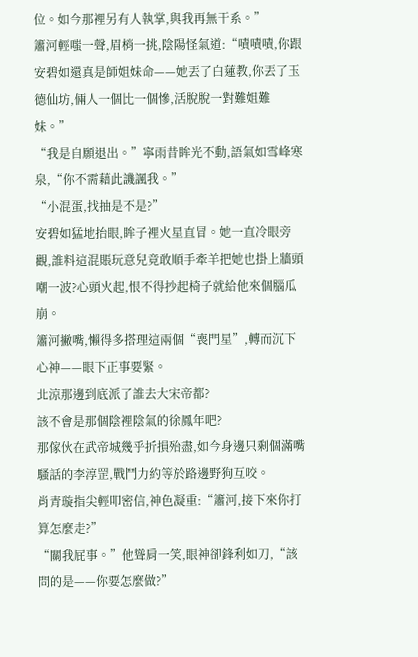位。如今那裡另有人執掌,與我再無干系。”
簫河輕嗤一聲,眉梢一挑,陰陽怪氣道:“嘖嘖嘖,你跟安碧如還真是師姐妹命——她丟了白蓮教,你丟了玉德仙坊,倆人一個比一個慘,活脫脫一對難姐難妹。”
“我是自願退出。”寧雨昔眸光不動,語氣如雪峰寒泉,“你不需藉此譏諷我。”
“小混蛋,找抽是不是?”
安碧如猛地抬眼,眸子裡火星直冒。她一直冷眼旁觀,誰料這混賬玩意兒竟敢順手牽羊把她也掛上牆頭嘲一波?心頭火起,恨不得抄起椅子就給他來個腦瓜崩。
簫河撇嘴,懶得多搭理這兩個“喪門星”,轉而沉下心神——眼下正事要緊。
北涼那邊到底派了誰去大宋帝都?
該不會是那個陰裡陰氣的徐鳳年吧?
那傢伙在武帝城幾乎折損殆盡,如今身邊只剩個滿嘴騷話的李淳罡,戰鬥力約等於路邊野狗互咬。
肖青璇指尖輕叩密信,神色凝重:“簫河,接下來你打算怎麼走?”
“關我屁事。”他聳肩一笑,眼神卻鋒利如刀,“該問的是——你要怎麼做?”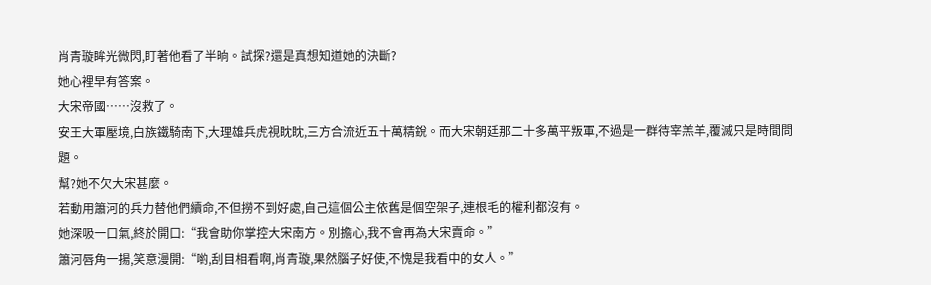肖青璇眸光微閃,盯著他看了半晌。試探?還是真想知道她的決斷?
她心裡早有答案。
大宋帝國……沒救了。
安王大軍壓境,白族鐵騎南下,大理雄兵虎視眈眈,三方合流近五十萬精銳。而大宋朝廷那二十多萬平叛軍,不過是一群待宰羔羊,覆滅只是時間問題。
幫?她不欠大宋甚麼。
若動用簫河的兵力替他們續命,不但撈不到好處,自己這個公主依舊是個空架子,連根毛的權利都沒有。
她深吸一口氣,終於開口:“我會助你掌控大宋南方。別擔心,我不會再為大宋賣命。”
簫河唇角一揚,笑意漫開:“喲,刮目相看啊,肖青璇,果然腦子好使,不愧是我看中的女人。”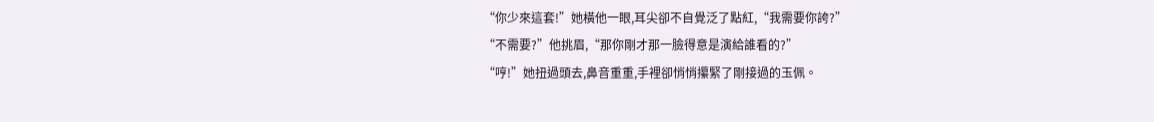“你少來這套!”她橫他一眼,耳尖卻不自覺泛了點紅,“我需要你誇?”
“不需要?”他挑眉,“那你剛才那一臉得意是演給誰看的?”
“哼!”她扭過頭去,鼻音重重,手裡卻悄悄攥緊了剛接過的玉佩。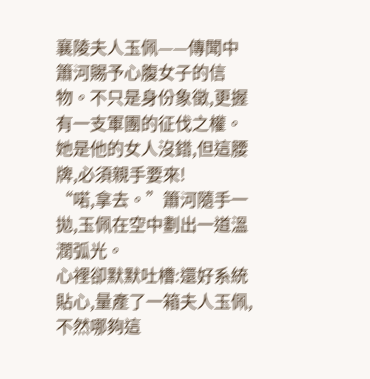襄陵夫人玉佩——傳聞中簫河賜予心腹女子的信物。不只是身份象徵,更握有一支軍團的征伐之權。她是他的女人沒錯,但這腰牌,必須親手要來!
“喏,拿去。”簫河隨手一拋,玉佩在空中劃出一道溫潤弧光。
心裡卻默默吐槽:還好系統貼心,量產了一箱夫人玉佩,不然哪夠這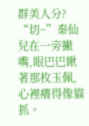群美人分?
“切~”秦仙兒在一旁撇嘴,眼巴巴瞅著那枚玉佩,心裡癢得像貓抓。